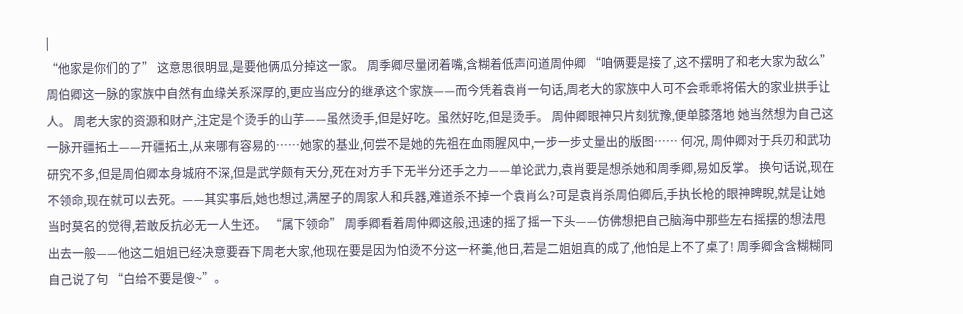|
“他家是你们的了” 这意思很明显,是要他俩瓜分掉这一家。 周季卿尽量闭着嘴,含糊着低声问道周仲卿 “咱俩要是接了,这不摆明了和老大家为敌么” 周伯卿这一脉的家族中自然有血缘关系深厚的,更应当应分的继承这个家族——而今凭着袁肖一句话,周老大的家族中人可不会乖乖将偌大的家业拱手让人。 周老大家的资源和财产,注定是个烫手的山芋——虽然烫手,但是好吃。虽然好吃,但是烫手。 周仲卿眼神只片刻犹豫,便单膝落地 她当然想为自己这一脉开疆拓土——开疆拓土,从来哪有容易的……她家的基业,何尝不是她的先祖在血雨腥风中,一步一步丈量出的版图…… 何况, 周仲卿对于兵刃和武功研究不多,但是周伯卿本身城府不深,但是武学颇有天分,死在对方手下无半分还手之力——单论武力,袁肖要是想杀她和周季卿,易如反掌。 换句话说,现在不领命,现在就可以去死。——其实事后,她也想过,满屋子的周家人和兵器,难道杀不掉一个袁肖么?可是袁肖杀周伯卿后,手执长枪的眼神睥睨,就是让她当时莫名的觉得,若敢反抗必无一人生还。 “属下领命” 周季卿看着周仲卿这般,迅速的摇了摇一下头——仿佛想把自己脑海中那些左右摇摆的想法甩出去一般——他这二姐姐已经决意要吞下周老大家,他现在要是因为怕烫不分这一杯羹,他日,若是二姐姐真的成了,他怕是上不了桌了! 周季卿含含糊糊同自己说了句 “白给不要是傻~”。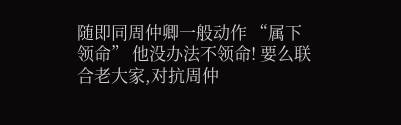随即同周仲卿一般动作 “属下领命” 他没办法不领命! 要么联合老大家,对抗周仲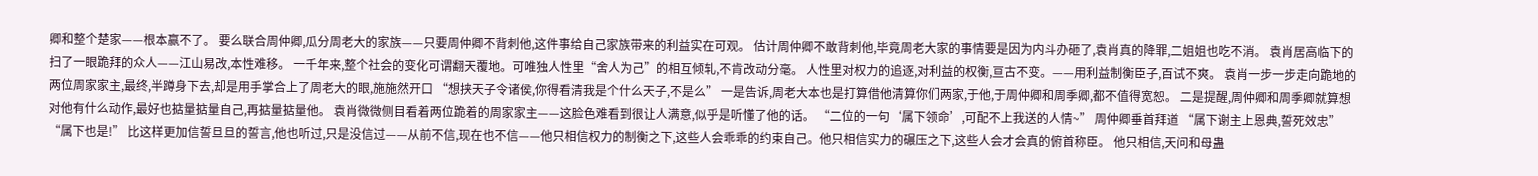卿和整个楚家——根本赢不了。 要么联合周仲卿,瓜分周老大的家族——只要周仲卿不背刺他,这件事给自己家族带来的利益实在可观。 估计周仲卿不敢背刺他,毕竟周老大家的事情要是因为内斗办砸了,袁肖真的降罪,二姐姐也吃不消。 袁肖居高临下的扫了一眼跪拜的众人——江山易改,本性难移。 一千年来,整个社会的变化可谓翻天覆地。可唯独人性里“舍人为己”的相互倾轧,不肯改动分毫。 人性里对权力的追逐,对利益的权衡,亘古不变。——用利益制衡臣子,百试不爽。 袁肖一步一步走向跪地的两位周家家主,最终,半蹲身下去,却是用手掌合上了周老大的眼,施施然开口 “想挟天子令诸侯,你得看清我是个什么天子,不是么” 一是告诉,周老大本也是打算借他清算你们两家,于他,于周仲卿和周季卿,都不值得宽恕。 二是提醒,周仲卿和周季卿就算想对他有什么动作,最好也掂量掂量自己,再掂量掂量他。 袁肖微微侧目看着两位跪着的周家家主——这脸色难看到很让人满意,似乎是听懂了他的话。 “二位的一句‘属下领命’,可配不上我送的人情~” 周仲卿垂首拜道 “属下谢主上恩典,誓死效忠” “属下也是!” 比这样更加信誓旦旦的誓言,他也听过,只是没信过——从前不信,现在也不信——他只相信权力的制衡之下,这些人会乖乖的约束自己。他只相信实力的碾压之下,这些人会才会真的俯首称臣。 他只相信,天问和母蛊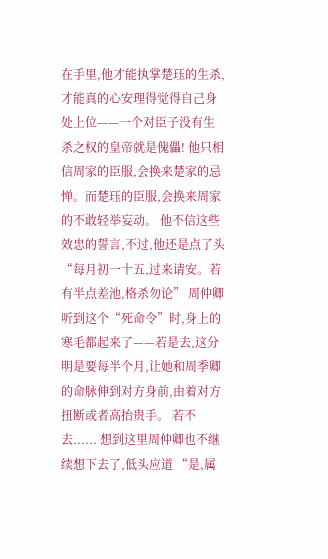在手里,他才能执掌楚珏的生杀,才能真的心安理得觉得自己身处上位——一个对臣子没有生杀之权的皇帝就是傀儡! 他只相信周家的臣服,会换来楚家的忌惮。而楚珏的臣服,会换来周家的不敢轻举妄动。 他不信这些效忠的誓言,不过,他还是点了头 “每月初一十五,过来请安。若有半点差池,格杀勿论” 周仲卿听到这个“死命令”时,身上的寒毛都起来了——若是去,这分明是要每半个月,让她和周季卿的命脉伸到对方身前,由着对方扭断或者高抬贵手。 若不去...... 想到这里周仲卿也不继续想下去了,低头应道 “是,属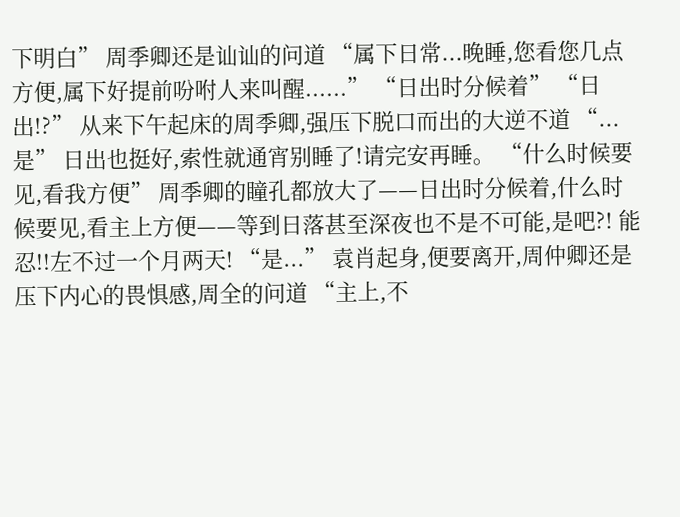下明白” 周季卿还是讪讪的问道 “属下日常...晚睡,您看您几点方便,属下好提前吩咐人来叫醒......” “日出时分候着” “日出!?” 从来下午起床的周季卿,强压下脱口而出的大逆不道 “...是” 日出也挺好,索性就通宵别睡了!请完安再睡。 “什么时候要见,看我方便” 周季卿的瞳孔都放大了——日出时分候着,什么时候要见,看主上方便——等到日落甚至深夜也不是不可能,是吧?! 能忍!!左不过一个月两天! “是...” 袁肖起身,便要离开,周仲卿还是压下内心的畏惧感,周全的问道 “主上,不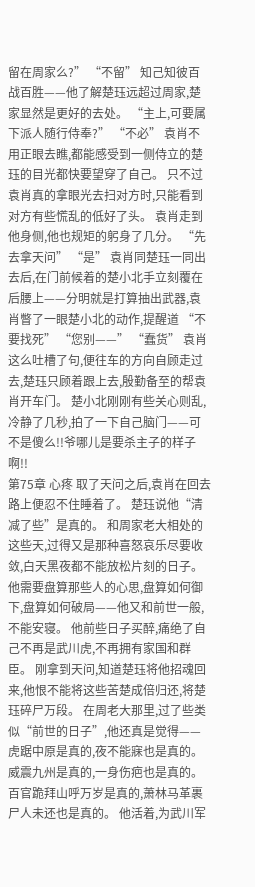留在周家么?” “不留” 知己知彼百战百胜——他了解楚珏远超过周家,楚家显然是更好的去处。 “主上,可要属下派人随行侍奉?” “不必” 袁肖不用正眼去瞧,都能感受到一侧侍立的楚珏的目光都快要望穿了自己。 只不过袁肖真的拿眼光去扫对方时,只能看到对方有些慌乱的低好了头。 袁肖走到他身侧,他也规矩的躬身了几分。 “先去拿天问” “是” 袁肖同楚珏一同出去后,在门前候着的楚小北手立刻覆在后腰上——分明就是打算抽出武器,袁肖瞥了一眼楚小北的动作,提醒道 “不要找死” “您别——” “蠢货” 袁肖这么吐槽了句,便往车的方向自顾走过去,楚珏只顾着跟上去,殷勤备至的帮袁肖开车门。 楚小北刚刚有些关心则乱,冷静了几秒,拍了一下自己脑门——可不是傻么!!爷哪儿是要杀主子的样子啊!!
第75章 心疼 取了天问之后,袁肖在回去路上便忍不住睡着了。 楚珏说他“清减了些”是真的。 和周家老大相处的这些天,过得又是那种喜怒哀乐尽要收敛,白天黑夜都不能放松片刻的日子。他需要盘算那些人的心思,盘算如何御下,盘算如何破局——他又和前世一般,不能安寝。 他前些日子买醉,痛绝了自己不再是武川虎,不再拥有家国和群臣。 刚拿到天问,知道楚珏将他招魂回来,他恨不能将这些苦楚成倍归还,将楚珏碎尸万段。 在周老大那里,过了些类似“前世的日子”,他还真是觉得—— 虎踞中原是真的,夜不能寐也是真的。 威震九州是真的,一身伤疤也是真的。 百官跪拜山呼万岁是真的,萧林马革裹尸人未还也是真的。 他活着,为武川军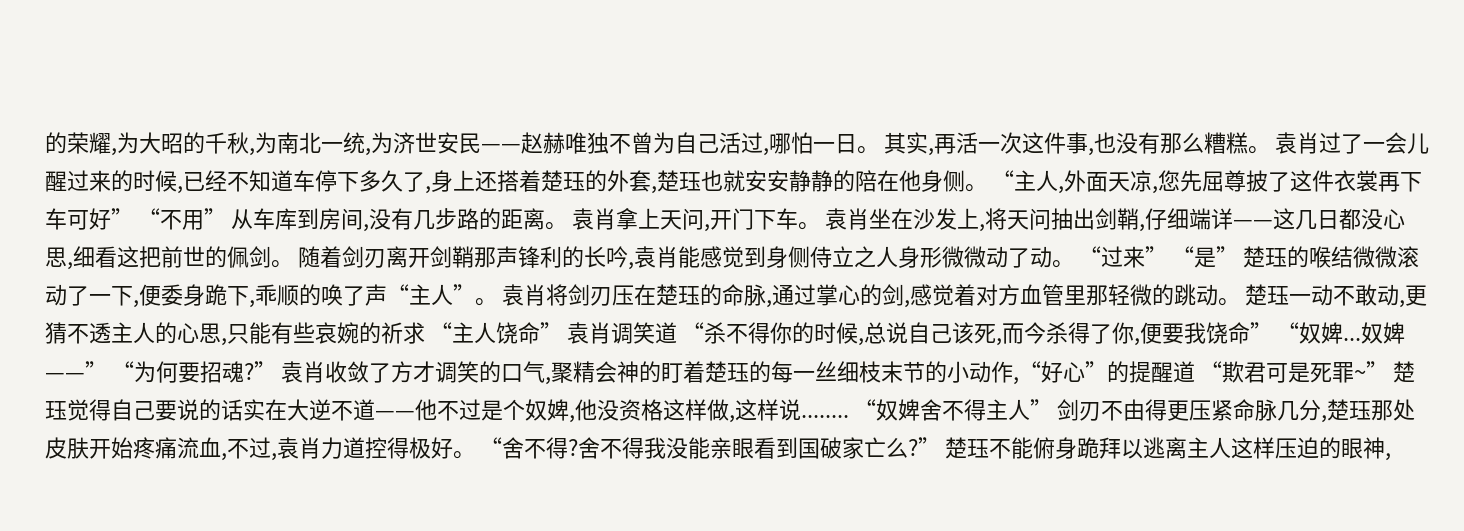的荣耀,为大昭的千秋,为南北一统,为济世安民——赵赫唯独不曾为自己活过,哪怕一日。 其实,再活一次这件事,也没有那么糟糕。 袁肖过了一会儿醒过来的时候,已经不知道车停下多久了,身上还搭着楚珏的外套,楚珏也就安安静静的陪在他身侧。 “主人,外面天凉,您先屈尊披了这件衣裳再下车可好” “不用” 从车库到房间,没有几步路的距离。 袁肖拿上天问,开门下车。 袁肖坐在沙发上,将天问抽出剑鞘,仔细端详——这几日都没心思,细看这把前世的佩剑。 随着剑刃离开剑鞘那声锋利的长吟,袁肖能感觉到身侧侍立之人身形微微动了动。 “过来” “是” 楚珏的喉结微微滚动了一下,便委身跪下,乖顺的唤了声“主人”。 袁肖将剑刃压在楚珏的命脉,通过掌心的剑,感觉着对方血管里那轻微的跳动。 楚珏一动不敢动,更猜不透主人的心思,只能有些哀婉的祈求 “主人饶命” 袁肖调笑道 “杀不得你的时候,总说自己该死,而今杀得了你,便要我饶命” “奴婢...奴婢——” “为何要招魂?” 袁肖收敛了方才调笑的口气,聚精会神的盯着楚珏的每一丝细枝末节的小动作,“好心”的提醒道 “欺君可是死罪~” 楚珏觉得自己要说的话实在大逆不道——他不过是个奴婢,他没资格这样做,这样说........ “奴婢舍不得主人” 剑刃不由得更压紧命脉几分,楚珏那处皮肤开始疼痛流血,不过,袁肖力道控得极好。 “舍不得?舍不得我没能亲眼看到国破家亡么?” 楚珏不能俯身跪拜以逃离主人这样压迫的眼神,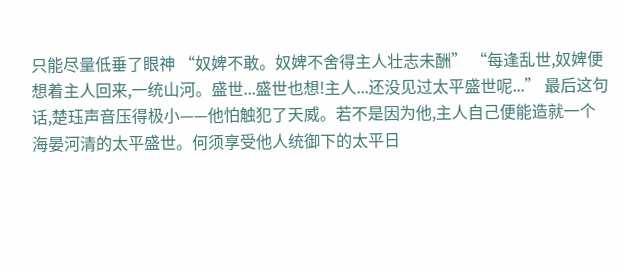只能尽量低垂了眼神 “奴婢不敢。奴婢不舍得主人壮志未酬” “每逢乱世,奴婢便想着主人回来,一统山河。盛世...盛世也想!主人...还没见过太平盛世呢...” 最后这句话,楚珏声音压得极小——他怕触犯了天威。若不是因为他,主人自己便能造就一个海晏河清的太平盛世。何须享受他人统御下的太平日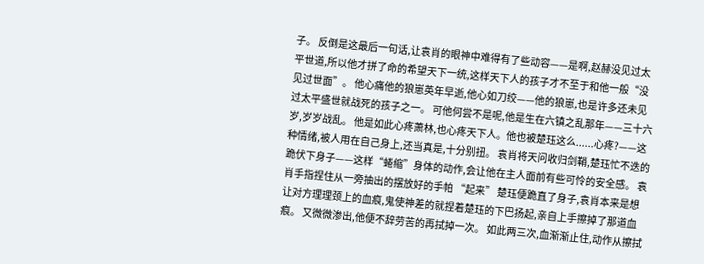子。 反倒是这最后一句话,让袁肖的眼神中难得有了些动容——是啊,赵赫没见过太平世道,所以他才拼了命的希望天下一统,这样天下人的孩子才不至于和他一般“没见过世面”。 他心痛他的狼崽英年早逝,他心如刀绞——他的狼崽,也是许多还未见过太平盛世就战死的孩子之一。 可他何尝不是呢,他是生在六镇之乱那年——三十六岁,岁岁战乱。 他是如此心疼萧林,也心疼天下人。他也被楚珏这么......心疼?——这种情绪,被人用在自己身上,还当真是,十分别扭。 袁肖将天问收归剑鞘,楚珏忙不迭的跪伏下身子——这样“蜷缩”身体的动作,会让他在主人面前有些可怜的安全感。 袁肖手指捏住从一旁抽出的摆放好的手帕 “起来” 楚珏便跪直了身子,袁肖本来是想让对方理理颈上的血痕,鬼使神差的就捏着楚珏的下巴扬起,亲自上手擦掉了那道血痕。 又微微渗出,他便不辞劳苦的再拭掉一次。 如此两三次,血渐渐止住,动作从擦拭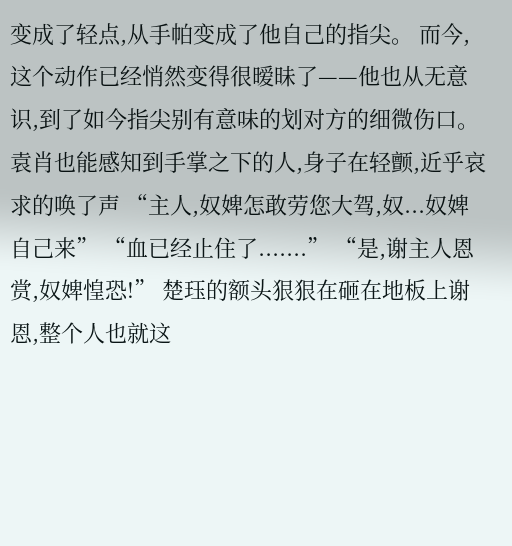变成了轻点,从手帕变成了他自己的指尖。 而今,这个动作已经悄然变得很暧昧了——他也从无意识,到了如今指尖别有意味的划对方的细微伤口。 袁肖也能感知到手掌之下的人,身子在轻颤,近乎哀求的唤了声 “主人,奴婢怎敢劳您大驾,奴...奴婢自己来” “血已经止住了.......” “是,谢主人恩赏,奴婢惶恐!” 楚珏的额头狠狠在砸在地板上谢恩,整个人也就这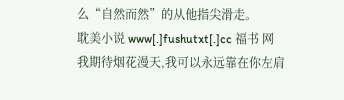么“自然而然”的从他指尖滑走。
耽美小说 www[.]fushutxt[.]cc 福书 网
我期待烟花漫天,我可以永远靠在你左肩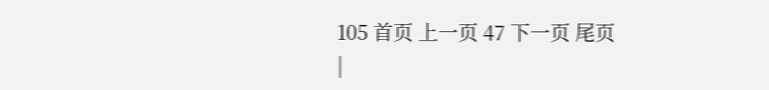105 首页 上一页 47 下一页 尾页
|